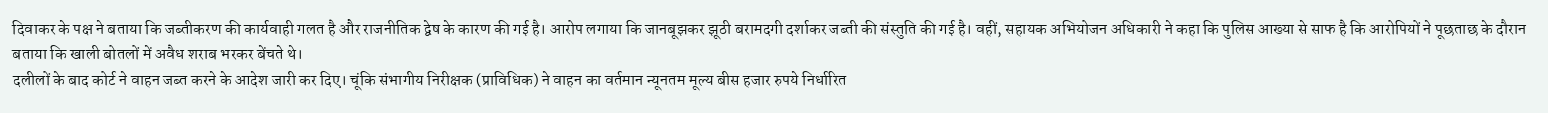दिवाकर के पक्ष ने बताया कि जब्तीकरण की कार्यवाही गलत है और राजनीतिक द्वेष के कारण की गई है। आरोप लगाया कि जानबूझकर झूठी बरामदगी दर्शाकर जब्ती की संस्तुति की गई है। वहीं, सहायक अभियोजन अधिकारी ने कहा कि पुलिस आख्या से साफ है कि आरोपियों ने पूछताछ के दौरान बताया कि खाली बोतलों में अवैध शराब भरकर बेंचते थे।
दलीलों के बाद कोर्ट ने वाहन जब्त करने के आदेश जारी कर दिए। चूंकि संभागीय निरीक्षक (प्राविधिक) ने वाहन का वर्तमान न्यूनतम मूल्य बीस हजार रुपये निर्धारित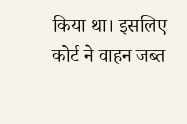किया था। इसलिए कोर्ट ने वाहन जब्त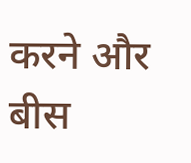करने और बीस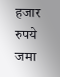हजार रुपये जमा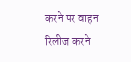करने पर वाहन रिलीज करने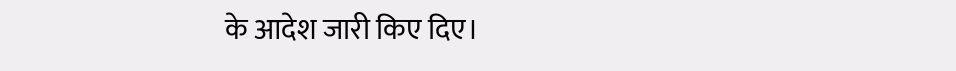के आदेश जारी किए दिए।